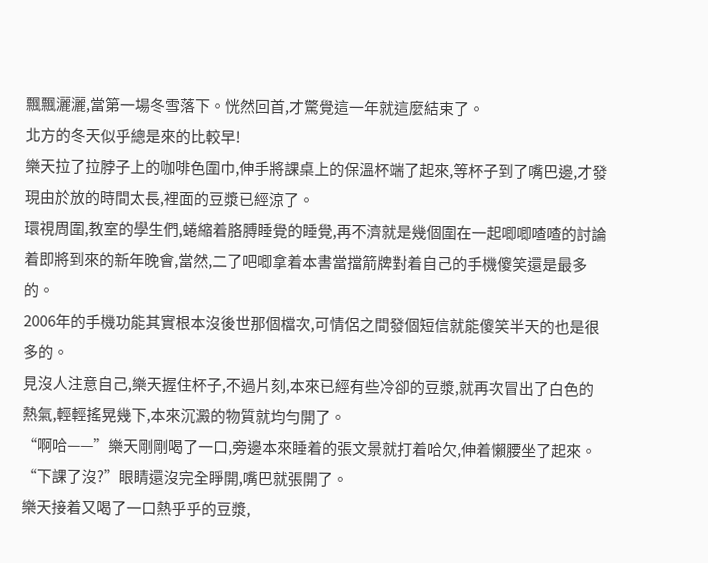飄飄灑灑,當第一場冬雪落下。恍然回首,才驚覺這一年就這麼結束了。
北方的冬天似乎總是來的比較早!
樂天拉了拉脖子上的咖啡色圍巾,伸手將課桌上的保溫杯端了起來,等杯子到了嘴巴邊,才發現由於放的時間太長,裡面的豆漿已經涼了。
環視周圍,教室的學生們,蜷縮着胳膊睡覺的睡覺,再不濟就是幾個圍在一起唧唧喳喳的討論着即將到來的新年晚會,當然,二了吧唧拿着本書當擋箭牌對着自己的手機傻笑還是最多的。
2006年的手機功能其實根本沒後世那個檔次,可情侶之間發個短信就能傻笑半天的也是很多的。
見沒人注意自己,樂天握住杯子,不過片刻,本來已經有些冷卻的豆漿,就再次冒出了白色的熱氣,輕輕搖晃幾下,本來沉澱的物質就均勻開了。
“啊哈——”樂天剛剛喝了一口,旁邊本來睡着的張文景就打着哈欠,伸着懶腰坐了起來。
“下課了沒?”眼睛還沒完全睜開,嘴巴就張開了。
樂天接着又喝了一口熱乎乎的豆漿,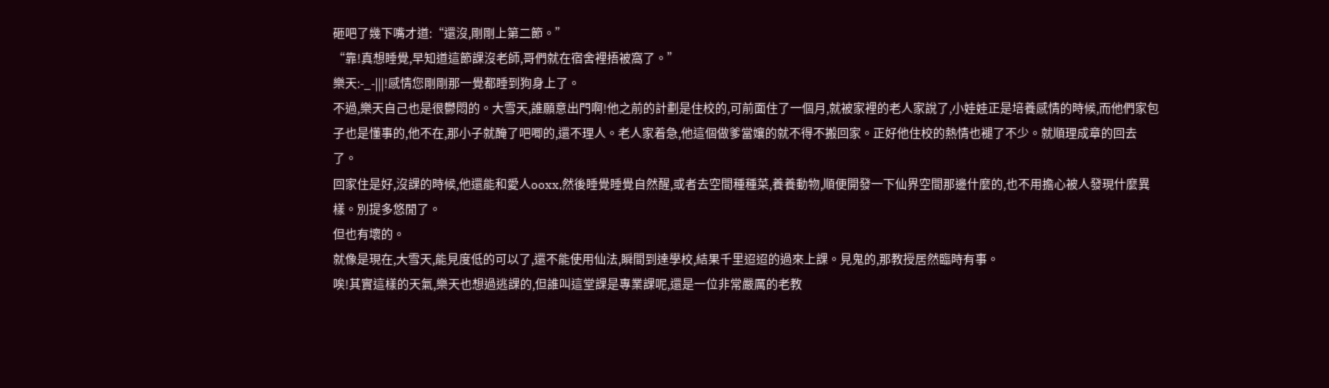砸吧了幾下嘴才道:“還沒,剛剛上第二節。”
“靠!真想睡覺,早知道這節課沒老師,哥們就在宿舍裡捂被窩了。”
樂天:-_-|||!感情您剛剛那一覺都睡到狗身上了。
不過,樂天自己也是很鬱悶的。大雪天,誰願意出門啊!他之前的計劃是住校的,可前面住了一個月,就被家裡的老人家說了,小娃娃正是培養感情的時候,而他們家包子也是懂事的,他不在,那小子就醃了吧唧的,還不理人。老人家着急,他這個做爹當孃的就不得不搬回家。正好他住校的熱情也褪了不少。就順理成章的回去了。
回家住是好,沒課的時候,他還能和愛人ooxx,然後睡覺睡覺自然醒,或者去空間種種菜,養養動物,順便開發一下仙界空間那邊什麼的,也不用擔心被人發現什麼異樣。別提多悠閒了。
但也有壞的。
就像是現在,大雪天,能見度低的可以了,還不能使用仙法,瞬間到達學校,結果千里迢迢的過來上課。見鬼的,那教授居然臨時有事。
唉!其實這樣的天氣,樂天也想過逃課的,但誰叫這堂課是專業課呢,還是一位非常嚴厲的老教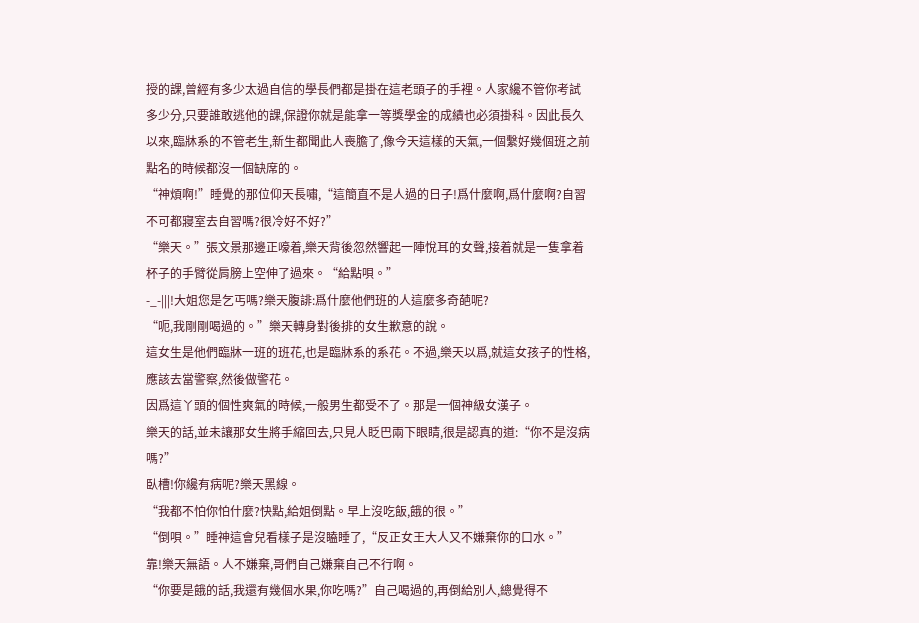授的課,曾經有多少太過自信的學長們都是掛在這老頭子的手裡。人家纔不管你考試多少分,只要誰敢逃他的課,保證你就是能拿一等獎學金的成績也必須掛科。因此長久以來,臨牀系的不管老生,新生都聞此人喪膽了,像今天這樣的天氣,一個繫好幾個班之前點名的時候都沒一個缺席的。
“神煩啊!”睡覺的那位仰天長嘯,“這簡直不是人過的日子!爲什麼啊,爲什麼啊?自習不可都寢室去自習嗎?很冷好不好?”
“樂天。”張文景那邊正嚎着,樂天背後忽然響起一陣悅耳的女聲,接着就是一隻拿着杯子的手臂從肩膀上空伸了過來。“給點唄。”
-_-|||!大姐您是乞丐嗎?樂天腹誹:爲什麼他們班的人這麼多奇葩呢?
“呃,我剛剛喝過的。”樂天轉身對後排的女生歉意的說。
這女生是他們臨牀一班的班花,也是臨牀系的系花。不過,樂天以爲,就這女孩子的性格,應該去當警察,然後做警花。
因爲這丫頭的個性爽氣的時候,一般男生都受不了。那是一個神級女漢子。
樂天的話,並未讓那女生將手縮回去,只見人眨巴兩下眼睛,很是認真的道:“你不是沒病嗎?”
臥槽!你纔有病呢?樂天黑線。
“我都不怕你怕什麼?快點,給姐倒點。早上沒吃飯,餓的很。”
“倒唄。”睡神這會兒看樣子是沒瞌睡了,“反正女王大人又不嫌棄你的口水。”
靠!樂天無語。人不嫌棄,哥們自己嫌棄自己不行啊。
“你要是餓的話,我還有幾個水果,你吃嗎?”自己喝過的,再倒給別人,總覺得不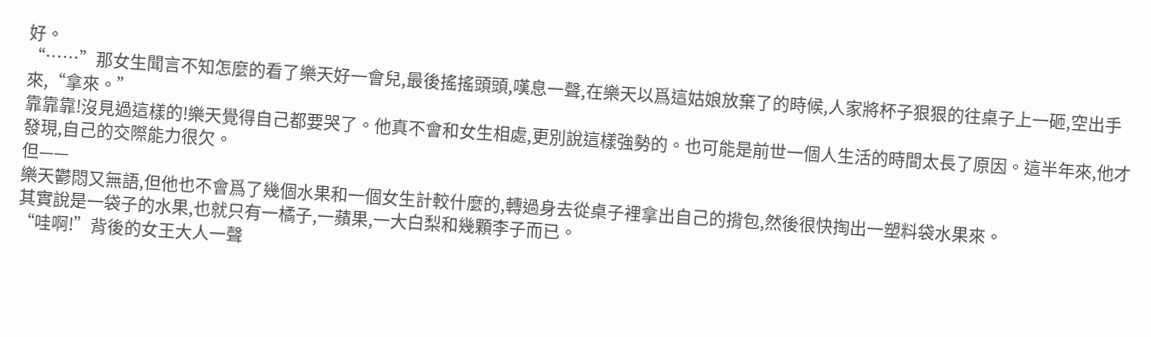好。
“……”那女生聞言不知怎麼的看了樂天好一會兒,最後搖搖頭頭,嘆息一聲,在樂天以爲這姑娘放棄了的時候,人家將杯子狠狠的往桌子上一砸,空出手來,“拿來。”
靠靠靠!沒見過這樣的!樂天覺得自己都要哭了。他真不會和女生相處,更別說這樣強勢的。也可能是前世一個人生活的時間太長了原因。這半年來,他才發現,自己的交際能力很欠。
但——
樂天鬱悶又無語,但他也不會爲了幾個水果和一個女生計較什麼的,轉過身去從桌子裡拿出自己的揹包,然後很快掏出一塑料袋水果來。
其實說是一袋子的水果,也就只有一橘子,一蘋果,一大白梨和幾顆李子而已。
“哇啊!”背後的女王大人一聲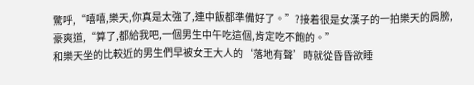驚呼,“嘻嘻,樂天,你真是太強了,連中飯都準備好了。”?接着很是女漢子的一拍樂天的肩膀,豪爽道,“算了,都給我吧,一個男生中午吃這個,肯定吃不飽的。”
和樂天坐的比較近的男生們早被女王大人的‘落地有聲’時就從昏昏欲睡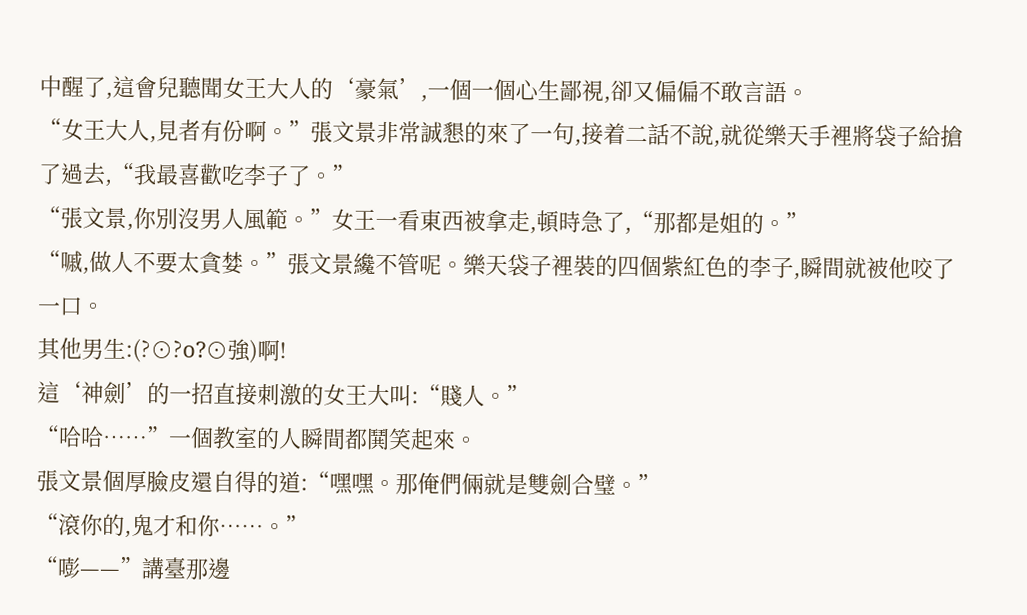中醒了,這會兒聽聞女王大人的‘豪氣’,一個一個心生鄙視,卻又偏偏不敢言語。
“女王大人,見者有份啊。”張文景非常誠懇的來了一句,接着二話不說,就從樂天手裡將袋子給搶了過去,“我最喜歡吃李子了。”
“張文景,你別沒男人風範。”女王一看東西被拿走,頓時急了,“那都是姐的。”
“嘁,做人不要太貪婪。”張文景纔不管呢。樂天袋子裡裝的四個紫紅色的李子,瞬間就被他咬了一口。
其他男生:(?⊙?o?⊙強)啊!
這‘神劍’的一招直接刺激的女王大叫:“賤人。”
“哈哈……”一個教室的人瞬間都鬨笑起來。
張文景個厚臉皮還自得的道:“嘿嘿。那俺們倆就是雙劍合璧。”
“滾你的,鬼才和你……。”
“嘭——”講臺那邊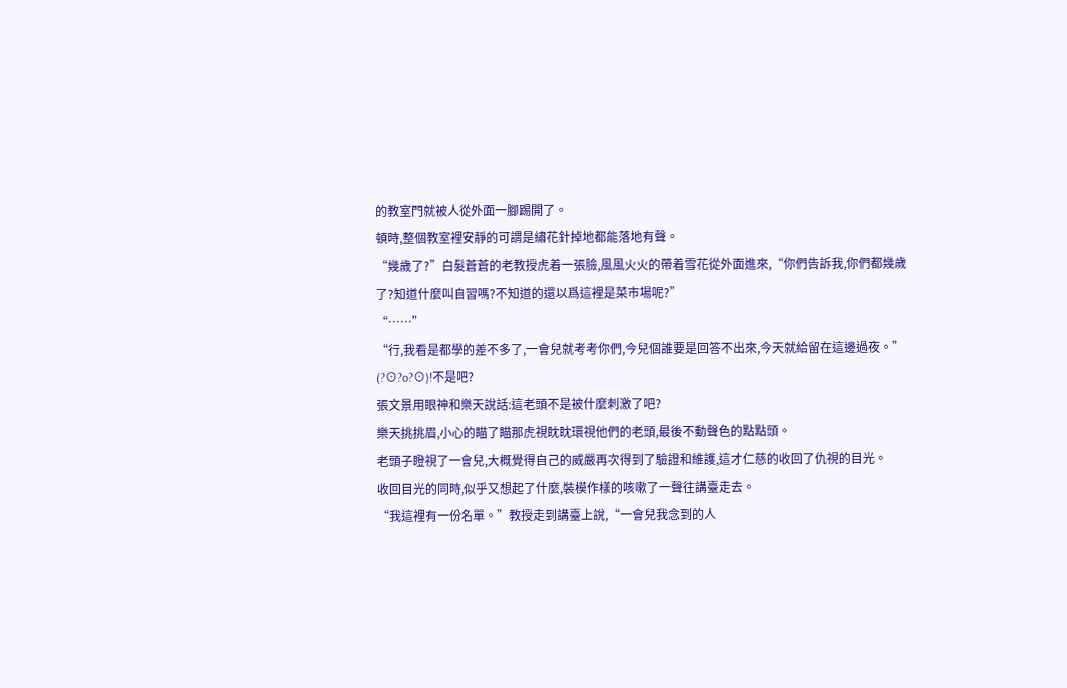的教室門就被人從外面一腳踢開了。
頓時,整個教室裡安靜的可謂是繡花針掉地都能落地有聲。
“幾歲了?”白髮蒼蒼的老教授虎着一張臉,風風火火的帶着雪花從外面進來,“你們告訴我,你們都幾歲了?知道什麼叫自習嗎?不知道的還以爲這裡是菜市場呢?”
“……”
“行,我看是都學的差不多了,一會兒就考考你們,今兒個誰要是回答不出來,今天就給留在這邊過夜。”
(?⊙?o?⊙)!不是吧?
張文景用眼神和樂天說話:這老頭不是被什麼刺激了吧?
樂天挑挑眉,小心的瞄了瞄那虎視眈眈環視他們的老頭,最後不動聲色的點點頭。
老頭子瞪視了一會兒,大概覺得自己的威嚴再次得到了驗證和維護,這才仁慈的收回了仇視的目光。
收回目光的同時,似乎又想起了什麼,裝模作樣的咳嗽了一聲往講臺走去。
“我這裡有一份名單。”教授走到講臺上說,“一會兒我念到的人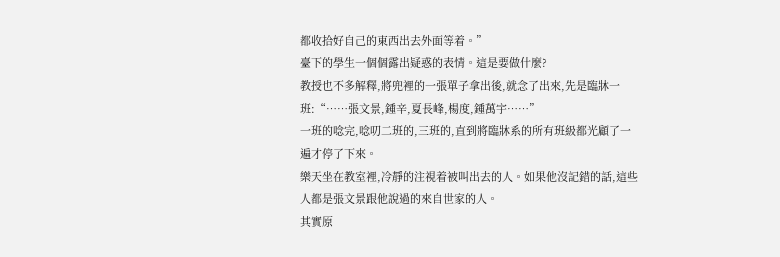都收拾好自己的東西出去外面等着。”
臺下的學生一個個露出疑惑的表情。這是要做什麼?
教授也不多解釋,將兜裡的一張單子拿出後,就念了出來,先是臨牀一班:“……張文景,鍾辛,夏長峰,楊度,鍾萬宇……”
一班的唸完,唸叨二班的,三班的,直到將臨牀系的所有班級都光顧了一遍才停了下來。
樂天坐在教室裡,冷靜的注視着被叫出去的人。如果他沒記錯的話,這些人都是張文景跟他說過的來自世家的人。
其實原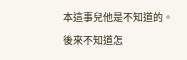本這事兒他是不知道的。後來不知道怎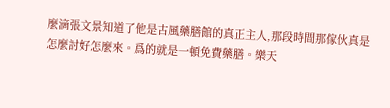麼滴張文景知道了他是古風藥膳館的真正主人,那段時間那傢伙真是怎麼討好怎麼來。爲的就是一頓免費藥膳。樂天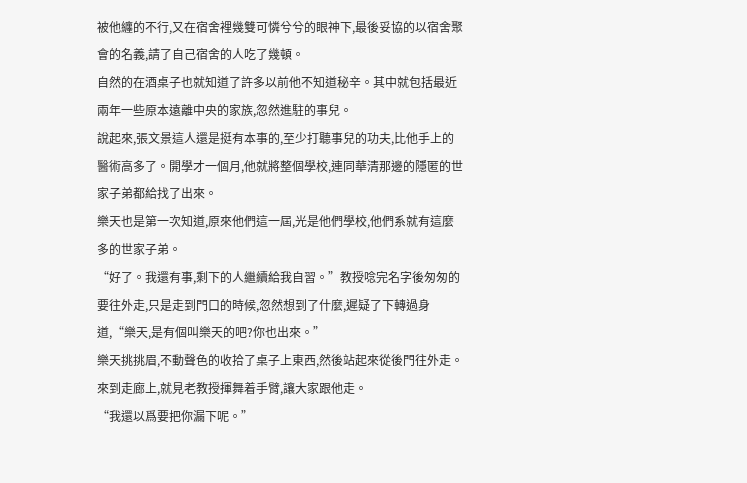被他纏的不行,又在宿舍裡幾雙可憐兮兮的眼神下,最後妥協的以宿舍聚會的名義,請了自己宿舍的人吃了幾頓。
自然的在酒桌子也就知道了許多以前他不知道秘辛。其中就包括最近兩年一些原本遠離中央的家族,忽然進駐的事兒。
說起來,張文景這人還是挺有本事的,至少打聽事兒的功夫,比他手上的醫術高多了。開學才一個月,他就將整個學校,連同華清那邊的隱匿的世家子弟都給找了出來。
樂天也是第一次知道,原來他們這一屆,光是他們學校,他們系就有這麼多的世家子弟。
“好了。我還有事,剩下的人繼續給我自習。”教授唸完名字後匆匆的要往外走,只是走到門口的時候,忽然想到了什麼,遲疑了下轉過身道,“樂天,是有個叫樂天的吧?你也出來。”
樂天挑挑眉,不動聲色的收拾了桌子上東西,然後站起來從後門往外走。來到走廊上,就見老教授揮舞着手臂,讓大家跟他走。
“我還以爲要把你漏下呢。”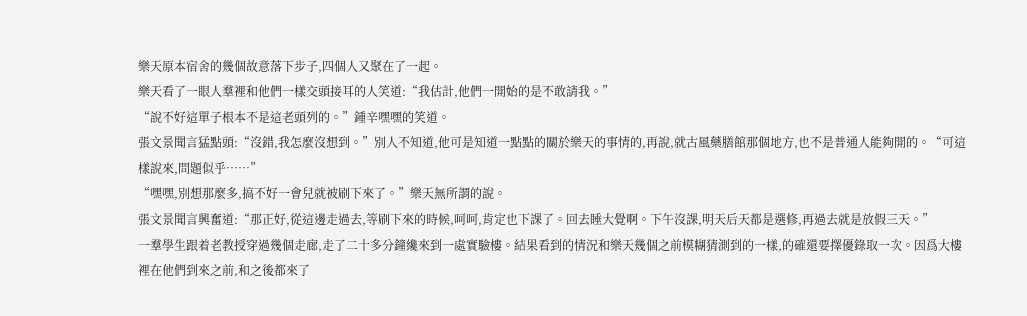樂天原本宿舍的幾個故意落下步子,四個人又聚在了一起。
樂天看了一眼人羣裡和他們一樣交頭接耳的人笑道:“我估計,他們一開始的是不敢請我。”
“說不好這單子根本不是這老頭列的。”鍾辛嘿嘿的笑道。
張文景聞言猛點頭:“沒錯,我怎麼沒想到。”別人不知道,他可是知道一點點的關於樂天的事情的,再說,就古風藥膳館那個地方,也不是普通人能夠開的。“可這樣說來,問題似乎……”
“嘿嘿,別想那麼多,搞不好一會兒就被刷下來了。”樂天無所謂的說。
張文景聞言興奮道:“那正好,從這邊走過去,等刷下來的時候,呵呵,肯定也下課了。回去睡大覺啊。下午沒課,明天后天都是選修,再過去就是放假三天。”
一羣學生跟着老教授穿過幾個走廊,走了二十多分鐘纔來到一處實驗樓。結果看到的情況和樂天幾個之前模糊猜測到的一樣,的確還要擇優錄取一次。因爲大樓裡在他們到來之前,和之後都來了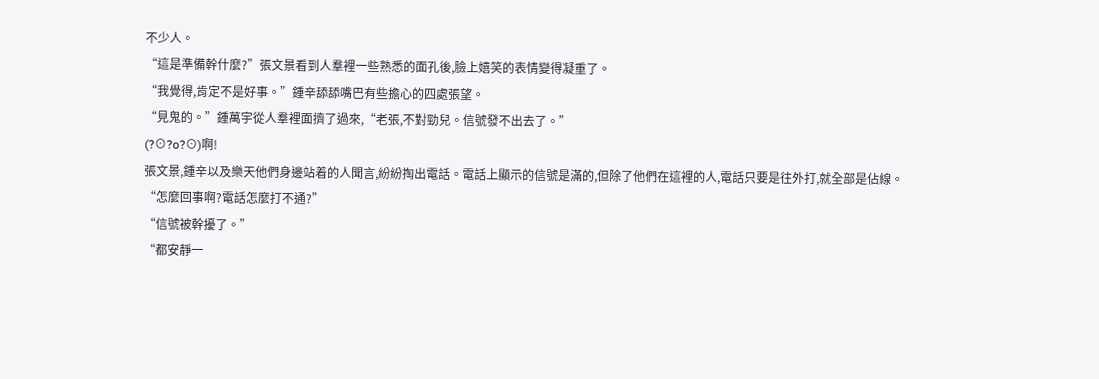不少人。
“這是準備幹什麼?”張文景看到人羣裡一些熟悉的面孔後,臉上嬉笑的表情變得凝重了。
“我覺得,肯定不是好事。”鍾辛舔舔嘴巴有些擔心的四處張望。
“見鬼的。”鍾萬宇從人羣裡面擠了過來,“老張,不對勁兒。信號發不出去了。”
(?⊙?o?⊙)啊!
張文景,鍾辛以及樂天他們身邊站着的人聞言,紛紛掏出電話。電話上顯示的信號是滿的,但除了他們在這裡的人,電話只要是往外打,就全部是佔線。
“怎麼回事啊?電話怎麼打不通?”
“信號被幹擾了。”
“都安靜一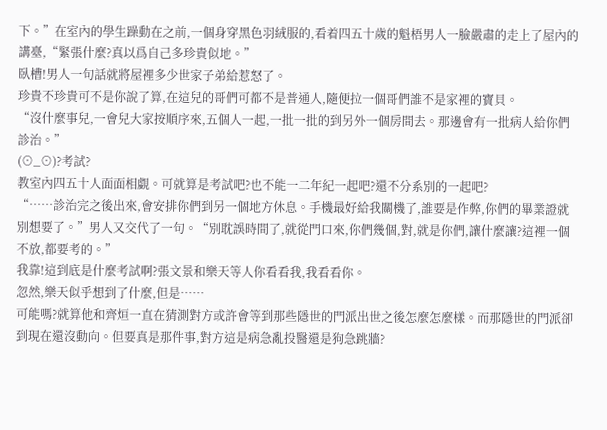下。”在室內的學生躁動在之前,一個身穿黑色羽絨服的,看着四五十歲的魁梧男人一臉嚴肅的走上了屋內的講臺,“緊張什麼?真以爲自己多珍貴似地。”
臥槽!男人一句話就將屋裡多少世家子弟給惹怒了。
珍貴不珍貴可不是你說了算,在這兒的哥們可都不是普通人,隨便拉一個哥們誰不是家裡的寶貝。
“沒什麼事兒,一會兒大家按順序來,五個人一起,一批一批的到另外一個房間去。那邊會有一批病人給你們診治。”
(⊙_⊙)?考試?
教室內四五十人面面相覷。可就算是考試吧?也不能一二年紀一起吧?還不分系別的一起吧?
“……診治完之後出來,會安排你們到另一個地方休息。手機最好給我關機了,誰要是作弊,你們的畢業證就別想要了。”男人又交代了一句。“別耽誤時間了,就從門口來,你們幾個,對,就是你們,讓什麼讓?這裡一個不放,都要考的。”
我靠!這到底是什麼考試啊?張文景和樂天等人你看看我,我看看你。
忽然,樂天似乎想到了什麼,但是……
可能嗎?就算他和齊烜一直在猜測對方或許會等到那些隱世的門派出世之後怎麼怎麼樣。而那隱世的門派卻到現在還沒動向。但要真是那件事,對方這是病急亂投醫還是狗急跳牆?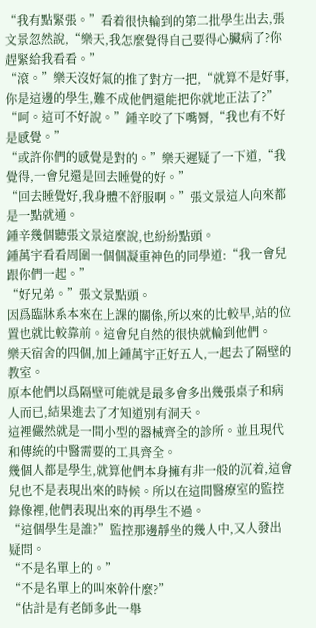“我有點緊張。”看着很快輪到的第二批學生出去,張文景忽然說,“樂天,我怎麼覺得自己要得心臟病了?你趕緊給我看看。”
“滾。”樂天沒好氣的推了對方一把,“就算不是好事,你是這邊的學生,難不成他們還能把你就地正法了?”
“呵。這可不好說。”鍾辛咬了下嘴脣,“我也有不好是感覺。”
“或許你們的感覺是對的。”樂天遲疑了一下道,“我覺得,一會兒還是回去睡覺的好。”
“回去睡覺好,我身體不舒服啊。”張文景這人向來都是一點就通。
鍾辛幾個聽張文景這麼說,也紛紛點頭。
鍾萬宇看看周圍一個個凝重神色的同學道:“我一會兒跟你們一起。”
“好兄弟。”張文景點頭。
因爲臨牀系本來在上課的關係,所以來的比較早,站的位置也就比較靠前。這會兒自然的很快就輪到他們。
樂天宿舍的四個,加上鍾萬宇正好五人,一起去了隔壁的教室。
原本他們以爲隔壁可能就是最多會多出幾張桌子和病人而已,結果進去了才知道別有洞天。
這裡儼然就是一間小型的器械齊全的診所。並且現代和傳統的中醫需要的工具齊全。
幾個人都是學生,就算他們本身擁有非一般的沉着,這會兒也不是表現出來的時候。所以在這間醫療室的監控錄像裡,他們表現出來的再學生不過。
“這個學生是誰?”監控那邊靜坐的幾人中,又人發出疑問。
“不是名單上的。”
“不是名單上的叫來幹什麼?”
“估計是有老師多此一舉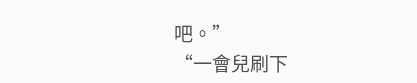吧。”
“一會兒刷下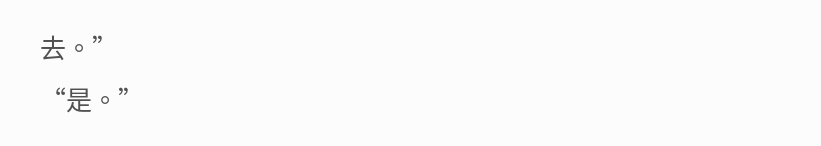去。”
“是。”